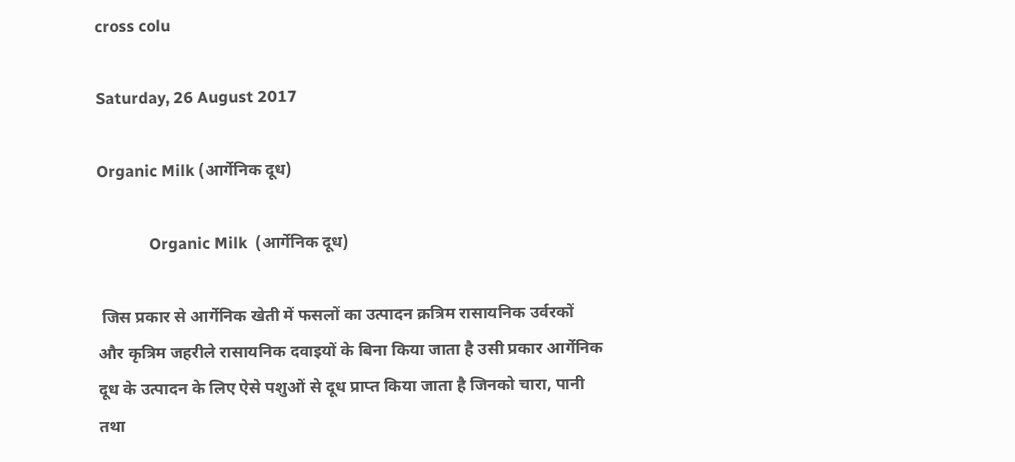cross colu

Saturday, 26 August 2017

Organic Milk (आर्गेनिक दूध)

             Organic Milk  (आर्गेनिक दूध)

 जिस प्रकार से आर्गेनिक खेती में फसलों का उत्पादन क्रत्रिम रासायनिक उर्वरकों और कृत्रिम जहरीले रासायनिक दवाइयों के बिना किया जाता है उसी प्रकार आर्गेनिक दूध के उत्पादन के लिए ऐसे पशुओं से दूध प्राप्त किया जाता है जिनको चारा, पानी तथा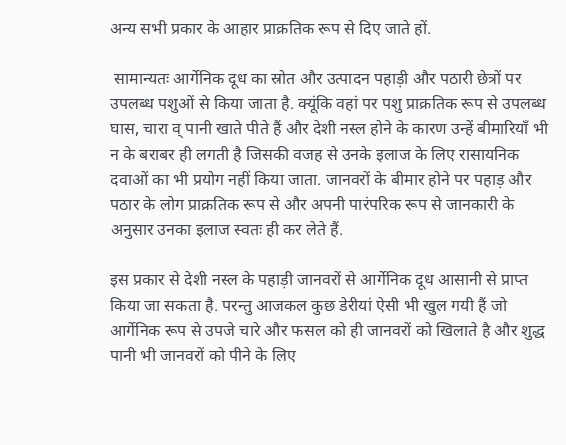अन्य सभी प्रकार के आहार प्राक्रतिक रूप से दिए जाते हों.

 सामान्यतः आर्गेनिक दूध का स्रोत और उत्पादन पहाड़ी और पठारी छेत्रों पर उपलब्ध पशुओं से किया जाता है. क्यूंकि वहां पर पशु प्राक्रतिक रूप से उपलब्ध घास, चारा व् पानी खाते पीते हैं और देशी नस्ल होने के कारण उन्हें बीमारियाँ भी न के बराबर ही लगती है जिसकी वजह से उनके इलाज के लिए रासायनिक दवाओं का भी प्रयोग नहीं किया जाता. जानवरों के बीमार होने पर पहाड़ और पठार के लोग प्राक्रतिक रूप से और अपनी पारंपरिक रूप से जानकारी के अनुसार उनका इलाज स्वतः ही कर लेते हैं.

इस प्रकार से देशी नस्ल के पहाड़ी जानवरों से आर्गेनिक दूध आसानी से प्राप्त किया जा सकता है. परन्तु आजकल कुछ डेरीयां ऐसी भी खुल गयी हैं जो आर्गेनिक रूप से उपजे चारे और फसल को ही जानवरों को खिलाते है और शुद्ध पानी भी जानवरों को पीने के लिए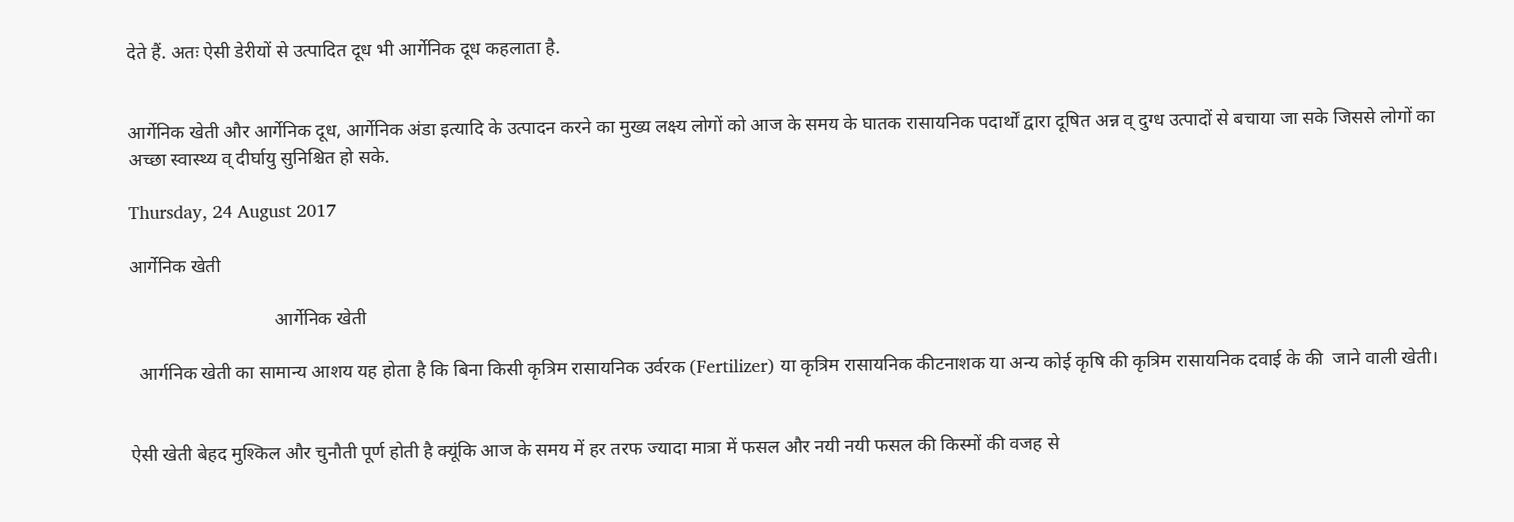देते हैं. अतः ऐसी डेरीयों से उत्पादित दूध भी आर्गेनिक दूध कहलाता है.


आर्गेनिक खेती और आर्गेनिक दूध, आर्गेनिक अंडा इत्यादि के उत्पादन करने का मुख्य लक्ष्य लोगों को आज के समय के घातक रासायनिक पदार्थों द्वारा दूषित अन्न व् दुग्ध उत्पादों से बचाया जा सके जिससे लोगों का अच्छा स्वास्थ्य व् दीर्घायु सुनिश्चित हो सके.

Thursday, 24 August 2017

आर्गेनिक खेती

                               आर्गेनिक खेती

  आर्गनिक खेती का सामान्य आशय यह होता है कि बिना किसी कृत्रिम रासायनिक उर्वरक (Fertilizer) या कृत्रिम रासायनिक कीटनाशक या अन्य कोई कृषि की कृत्रिम रासायनिक दवाई के की  जाने वाली खेती।


ऐसी खेती बेहद मुश्किल और चुनौती पूर्ण होती है क्यूंकि आज के समय में हर तरफ ज्यादा मात्रा में फसल और नयी नयी फसल की किस्मों की वजह से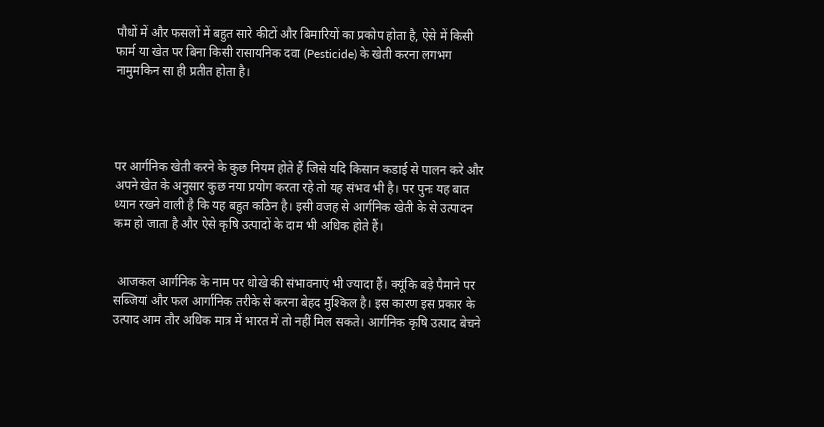पौधों में और फसलों में बहुत सारे कीटों और बिमारियों का प्रकोप होता है, ऐसे में किसी फार्म या खेत पर बिना किसी रासायनिक दवा (Pesticide) के खेती करना लगभग नामुमकिन सा ही प्रतीत होता है।




पर आर्गनिक खेती करने के कुछ नियम होते हैं जिसे यदि किसान कडाई से पालन करे और अपने खेत के अनुसार कुछ नया प्रयोग करता रहे तो यह संभव भी है। पर पुनः यह बात ध्यान रखने वाली है कि यह बहुत कठिन है। इसी वजह से आर्गनिक खेती के से उत्पादन कम हो जाता है और ऐसे कृषि उत्पादों के दाम भी अधिक होते हैं।


 आजकल आर्गनिक के नाम पर धोखे की संभावनाएं भी ज्यादा हैं। क्यूंकि बड़े पैमाने पर सब्जियां और फल आर्गानिक तरीके से करना बेहद मुश्किल है। इस कारण इस प्रकार के उत्पाद आम तौर अधिक मात्र में भारत में तो नहीं मिल सकते। आर्गनिक कृषि उत्पाद बेचने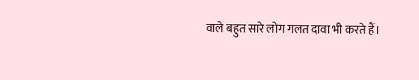वाले बहुत सारे लोग गलत दावा भी करते हैं।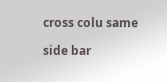cross colu same

side bar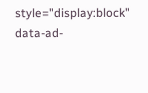style="display:block" data-ad-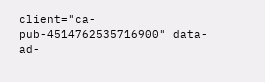client="ca-pub-4514762535716900" data-ad-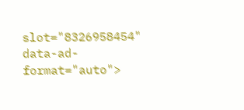slot="8326958454" data-ad-format="auto">